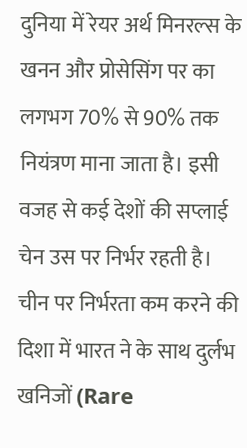दुनिया में रेयर अर्थ मिनरल्स के खनन और प्रोसेसिंग पर का लगभग 70% से 90% तक नियंत्रण माना जाता है। इसी वजह से कई देशों की सप्लाई चेन उस पर निर्भर रहती है।
चीन पर निर्भरता कम करने की दिशा में भारत ने के साथ दुर्लभ खनिजों (Rare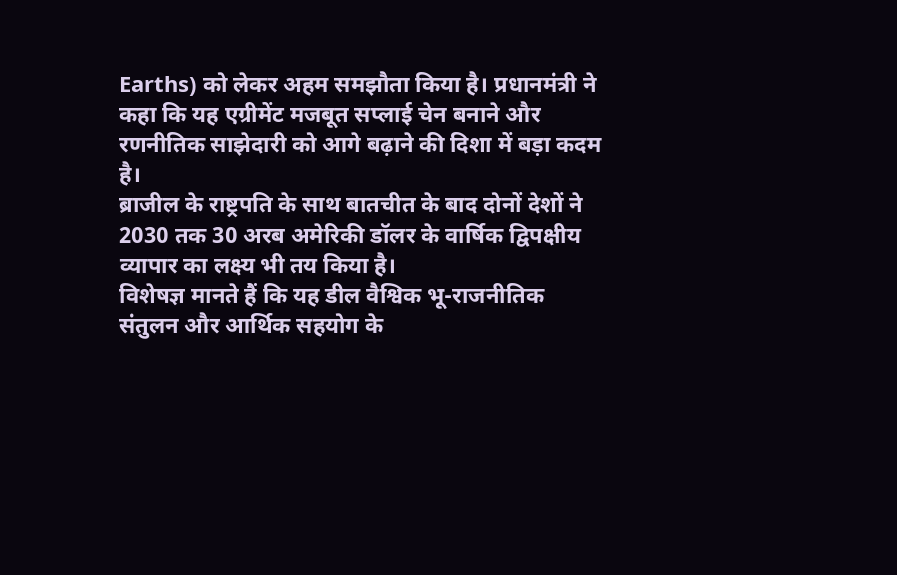Earths) को लेकर अहम समझौता किया है। प्रधानमंत्री ने कहा कि यह एग्रीमेंट मजबूत सप्लाई चेन बनाने और रणनीतिक साझेदारी को आगे बढ़ाने की दिशा में बड़ा कदम है।
ब्राजील के राष्ट्रपति के साथ बातचीत के बाद दोनों देशों ने 2030 तक 30 अरब अमेरिकी डॉलर के वार्षिक द्विपक्षीय व्यापार का लक्ष्य भी तय किया है।
विशेषज्ञ मानते हैं कि यह डील वैश्विक भू-राजनीतिक संतुलन और आर्थिक सहयोग के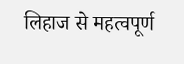लिहाज से महत्वपूर्ण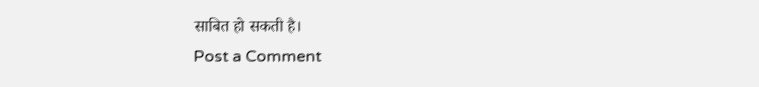साबित हो सकती है।
Post a Comment